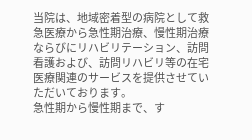当院は、地域密着型の病院として救急医療から急性期治療、慢性期治療ならびにリハビリテーション、訪問看護および、訪問リハビリ等の在宅医療関連のサービスを提供させていただいております。
急性期から慢性期まで、す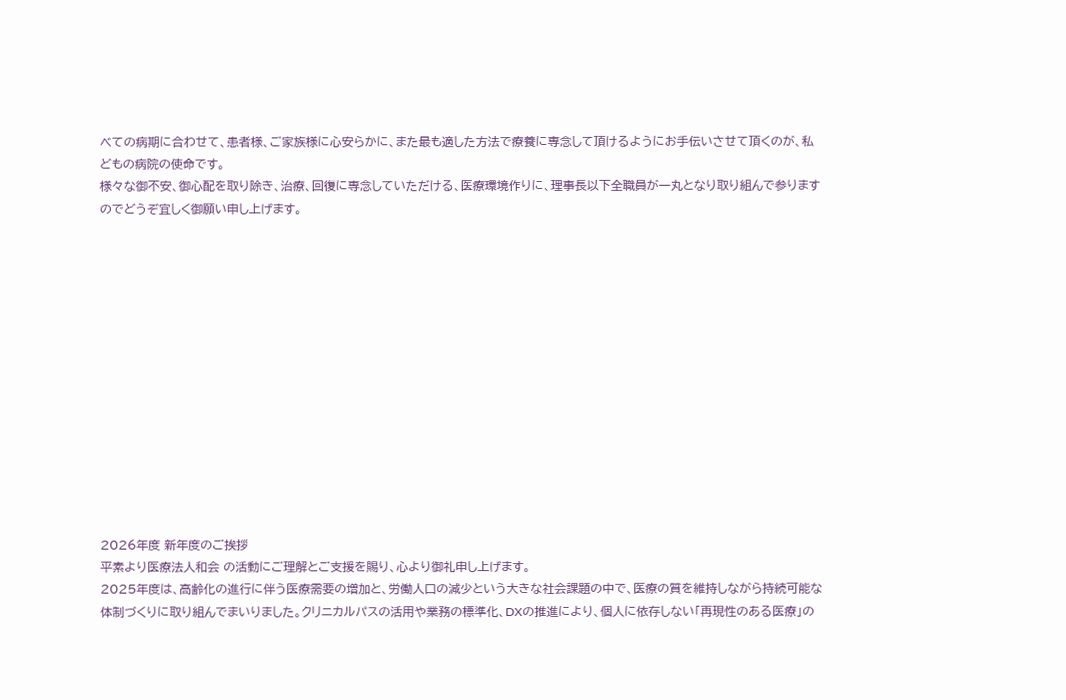べての病期に合わせて、患者様、ご家族様に心安らかに、また最も適した方法で療養に専念して頂けるようにお手伝いさせて頂くのが、私どもの病院の使命です。
様々な御不安、御心配を取り除き、治療、回復に専念していただける、医療環境作りに、理事長以下全職員が一丸となり取り組んで参りますのでどうぞ宜しく御願い申し上げます。














2026年度 新年度のご挨拶
平素より医療法人和会 の活動にご理解とご支援を賜り、心より御礼申し上げます。
2025年度は、高齢化の進行に伴う医療需要の増加と、労働人口の減少という大きな社会課題の中で、医療の質を維持しながら持続可能な体制づくりに取り組んでまいりました。クリニカルパスの活用や業務の標準化、DXの推進により、個人に依存しない「再現性のある医療」の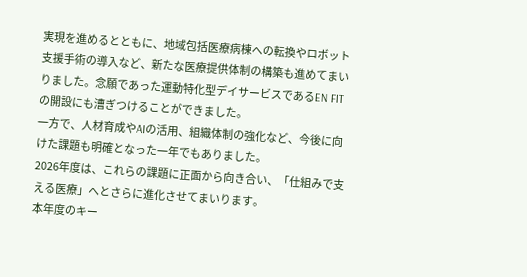実現を進めるとともに、地域包括医療病棟への転換やロボット支援手術の導入など、新たな医療提供体制の構築も進めてまいりました。念願であった運動特化型デイサービスであるEN FITの開設にも漕ぎつけることができました。
一方で、人材育成やAIの活用、組織体制の強化など、今後に向けた課題も明確となった一年でもありました。
2026年度は、これらの課題に正面から向き合い、「仕組みで支える医療」へとさらに進化させてまいります。
本年度のキー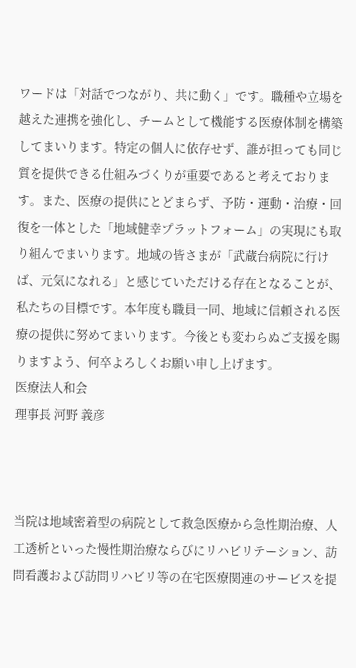ワードは「対話でつながり、共に動く」です。職種や立場を越えた連携を強化し、チームとして機能する医療体制を構築してまいります。特定の個人に依存せず、誰が担っても同じ質を提供できる仕組みづくりが重要であると考えております。また、医療の提供にとどまらず、予防・運動・治療・回復を一体とした「地域健幸プラットフォーム」の実現にも取り組んでまいります。地域の皆さまが「武蔵台病院に行けば、元気になれる」と感じていただける存在となることが、私たちの目標です。本年度も職員一同、地域に信頼される医療の提供に努めてまいります。今後とも変わらぬご支援を賜りますよう、何卒よろしくお願い申し上げます。
医療法人和会
理事長 河野 義彦



当院は地域密着型の病院として救急医療から急性期治療、人工透析といった慢性期治療ならびにリハビリテーション、訪問看護および訪問リハビリ等の在宅医療関連のサービスを提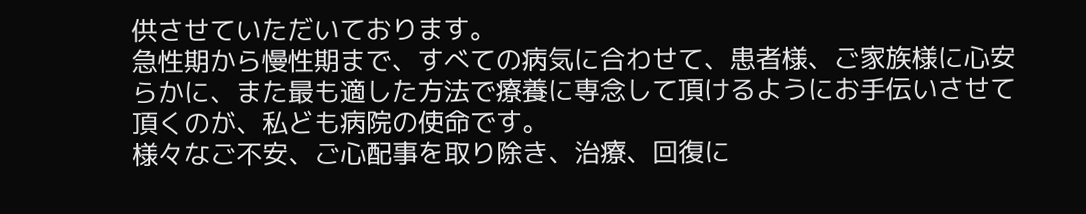供させていただいております。
急性期から慢性期まで、すべての病気に合わせて、患者様、ご家族様に心安らかに、また最も適した方法で療養に専念して頂けるようにお手伝いさせて頂くのが、私ども病院の使命です。
様々なご不安、ご心配事を取り除き、治療、回復に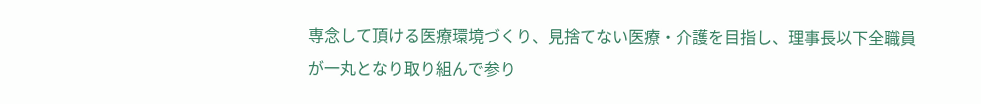専念して頂ける医療環境づくり、見捨てない医療・介護を目指し、理事長以下全職員が一丸となり取り組んで参り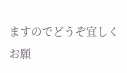ますのでどうぞ宜しくお願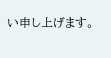い申し上げます。